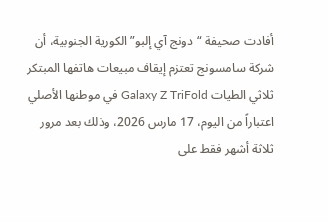أفادت صحيفة “دونج آي إلبو” الكورية الجنوبية، أن شركة سامسونج تعتزم إيقاف مبيعات هاتفها المبتكر ثلاثي الطيات Galaxy Z TriFold في موطنها الأصلي اعتباراً من اليوم، 17 مارس 2026، وذلك بعد مرور ثلاثة أشهر فقط على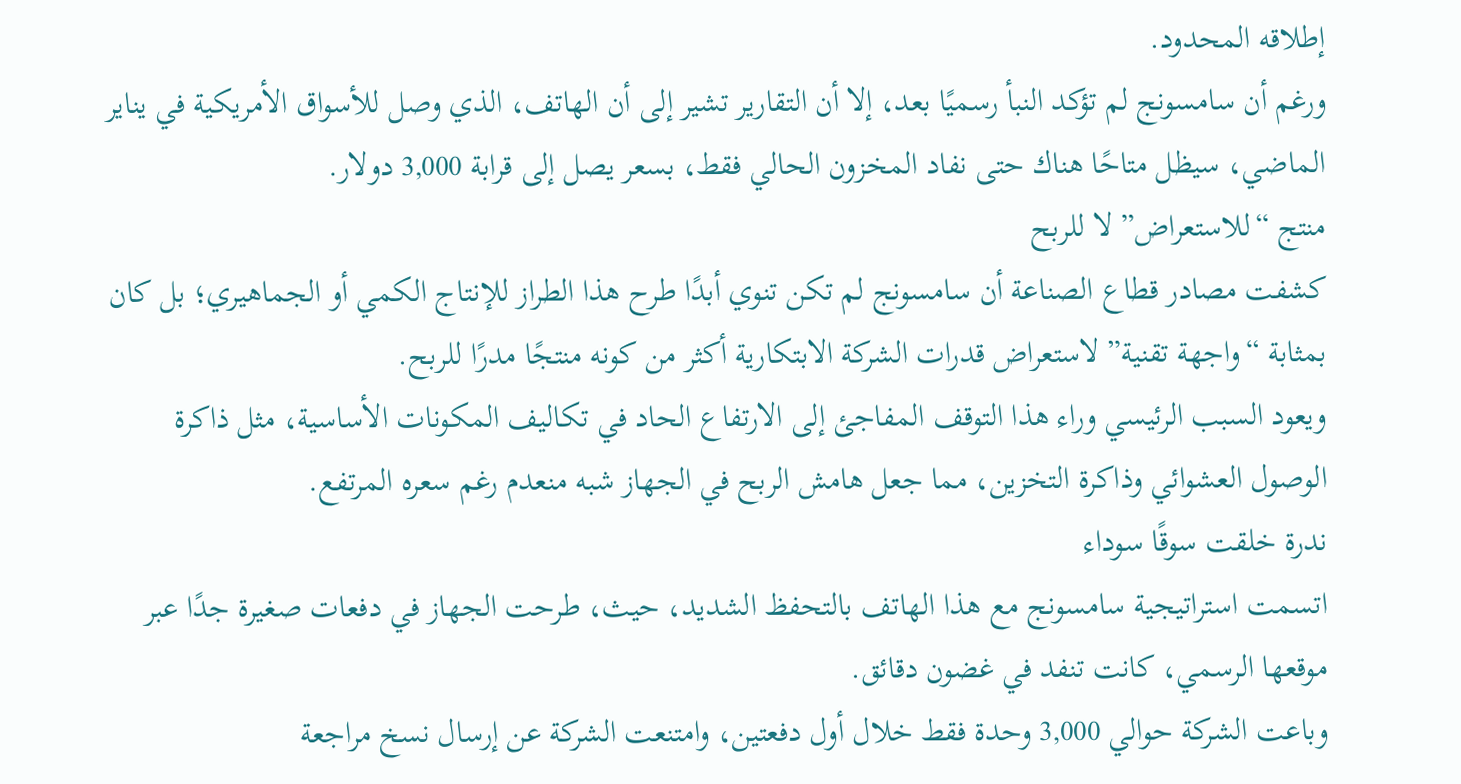إطلاقه المحدود.
ورغم أن سامسونج لم تؤكد النبأ رسميًا بعد، إلا أن التقارير تشير إلى أن الهاتف، الذي وصل للأسواق الأمريكية في يناير الماضي، سيظل متاحًا هناك حتى نفاد المخزون الحالي فقط، بسعر يصل إلى قرابة 3,000 دولار.
منتج “للاستعراض” لا للربح
كشفت مصادر قطاع الصناعة أن سامسونج لم تكن تنوي أبدًا طرح هذا الطراز للإنتاج الكمي أو الجماهيري؛ بل كان بمثابة “واجهة تقنية” لاستعراض قدرات الشركة الابتكارية أكثر من كونه منتجًا مدرًا للربح.
ويعود السبب الرئيسي وراء هذا التوقف المفاجئ إلى الارتفاع الحاد في تكاليف المكونات الأساسية، مثل ذاكرة الوصول العشوائي وذاكرة التخزين، مما جعل هامش الربح في الجهاز شبه منعدم رغم سعره المرتفع.
ندرة خلقت سوقًا سوداء
اتسمت استراتيجية سامسونج مع هذا الهاتف بالتحفظ الشديد، حيث، طرحت الجهاز في دفعات صغيرة جدًا عبر موقعها الرسمي، كانت تنفد في غضون دقائق.
وباعت الشركة حوالي 3,000 وحدة فقط خلال أول دفعتين، وامتنعت الشركة عن إرسال نسخ مراجعة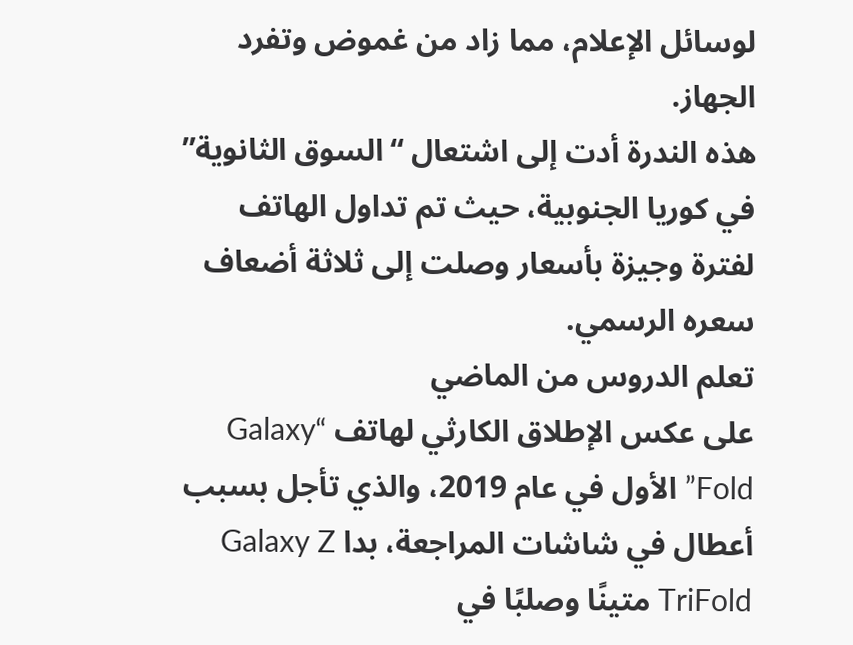لوسائل الإعلام، مما زاد من غموض وتفرد الجهاز.
هذه الندرة أدت إلى اشتعال “السوق الثانوية” في كوريا الجنوبية، حيث تم تداول الهاتف لفترة وجيزة بأسعار وصلت إلى ثلاثة أضعاف سعره الرسمي.
تعلم الدروس من الماضي
على عكس الإطلاق الكارثي لهاتف “Galaxy Fold” الأول في عام 2019، والذي تأجل بسبب أعطال في شاشات المراجعة، بدا Galaxy Z TriFold متينًا وصلبًا في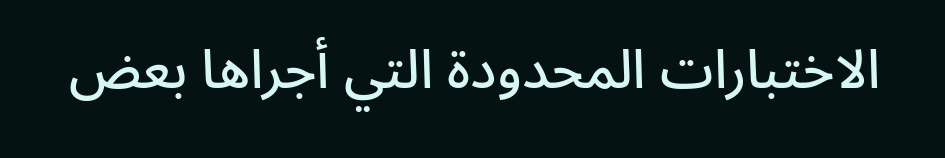الاختبارات المحدودة التي أجراها بعض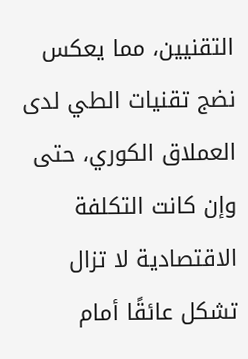التقنيين، مما يعكس نضج تقنيات الطي لدى العملاق الكوري، حتى وإن كانت التكلفة الاقتصادية لا تزال تشكل عائقًا أمام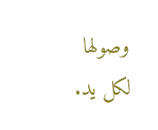وصولها لكل يد.